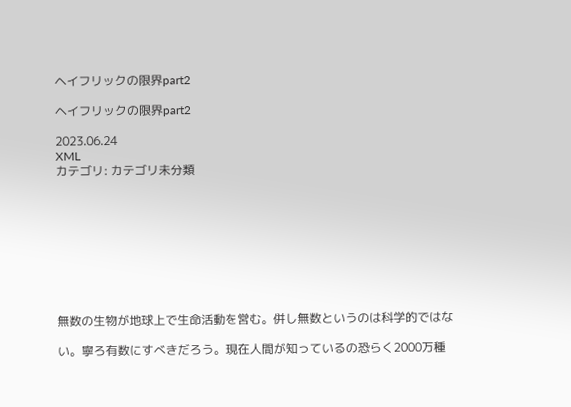ヘイフリックの限界part2

ヘイフリックの限界part2

2023.06.24
XML
カテゴリ: カテゴリ未分類









無数の生物が地球上で生命活動を営む。併し無数というのは科学的ではな

い。寧ろ有数にすべきだろう。現在人間が知っているの恐らく2000万種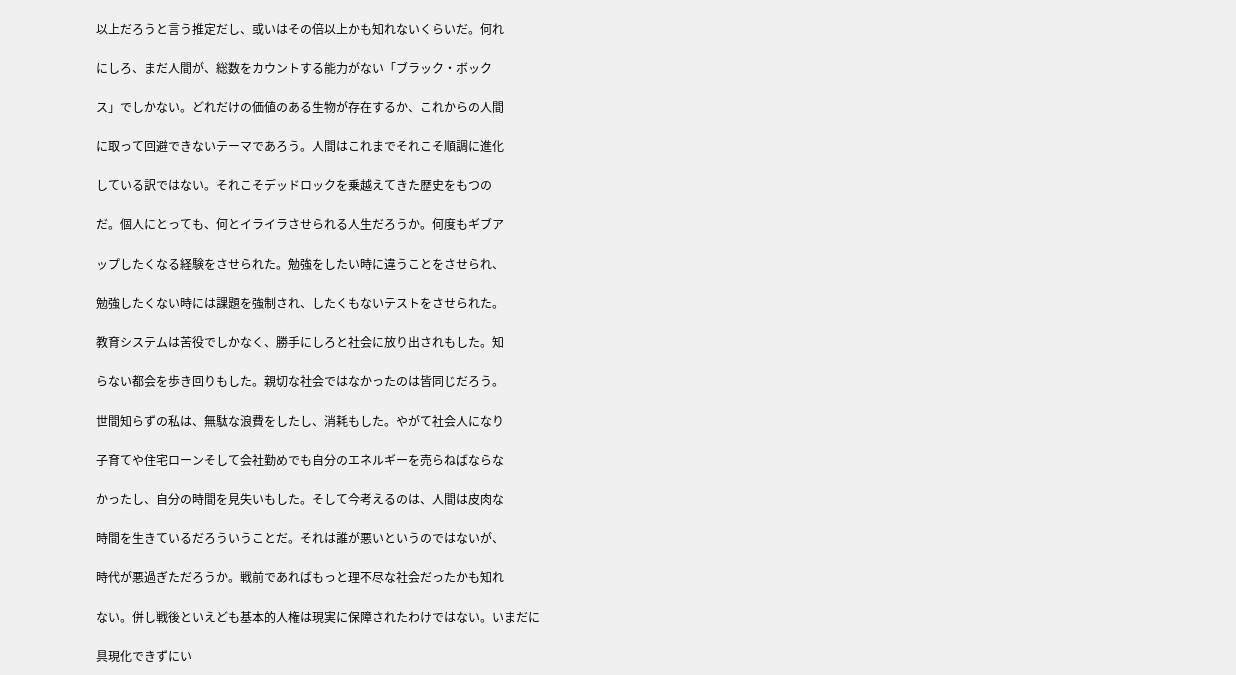以上だろうと言う推定だし、或いはその倍以上かも知れないくらいだ。何れ

にしろ、まだ人間が、総数をカウントする能力がない「ブラック・ボック

ス」でしかない。どれだけの価値のある生物が存在するか、これからの人間

に取って回避できないテーマであろう。人間はこれまでそれこそ順調に進化

している訳ではない。それこそデッドロックを乗越えてきた歴史をもつの

だ。個人にとっても、何とイライラさせられる人生だろうか。何度もギブア

ップしたくなる経験をさせられた。勉強をしたい時に違うことをさせられ、

勉強したくない時には課題を強制され、したくもないテストをさせられた。

教育システムは苦役でしかなく、勝手にしろと社会に放り出されもした。知

らない都会を歩き回りもした。親切な社会ではなかったのは皆同じだろう。

世間知らずの私は、無駄な浪費をしたし、消耗もした。やがて社会人になり

子育てや住宅ローンそして会社勤めでも自分のエネルギーを売らねばならな

かったし、自分の時間を見失いもした。そして今考えるのは、人間は皮肉な

時間を生きているだろういうことだ。それは誰が悪いというのではないが、

時代が悪過ぎただろうか。戦前であればもっと理不尽な社会だったかも知れ

ない。併し戦後といえども基本的人権は現実に保障されたわけではない。いまだに

具現化できずにい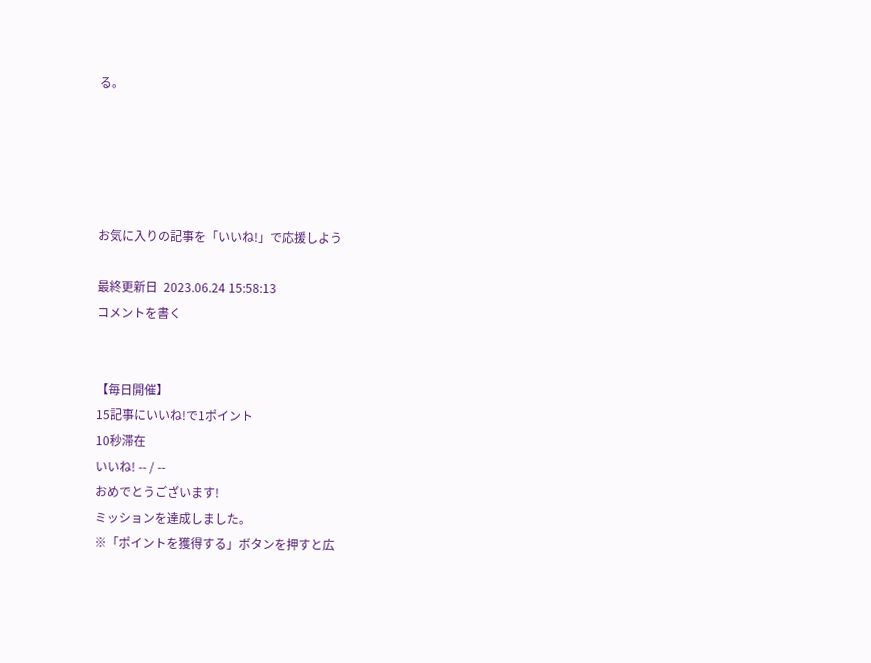る。





お気に入りの記事を「いいね!」で応援しよう

最終更新日  2023.06.24 15:58:13
コメントを書く


【毎日開催】
15記事にいいね!で1ポイント
10秒滞在
いいね! -- / --
おめでとうございます!
ミッションを達成しました。
※「ポイントを獲得する」ボタンを押すと広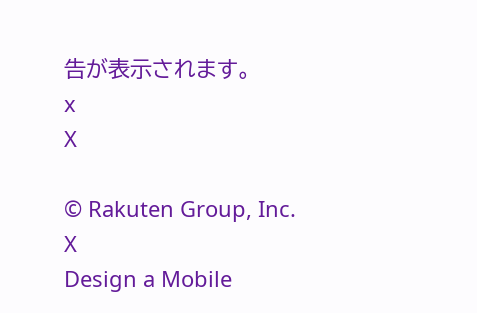告が表示されます。
x
X

© Rakuten Group, Inc.
X
Design a Mobile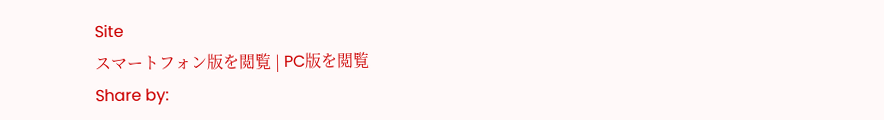Site
スマートフォン版を閲覧 | PC版を閲覧
Share by: